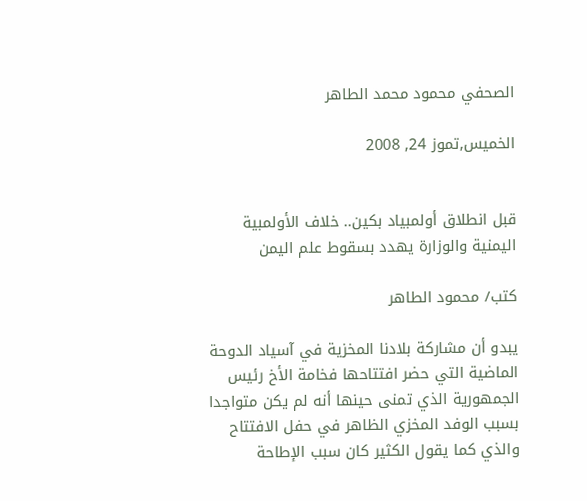الصحفي محمود محمد الطاهر

الخميس,تموز 24, 2008


قبل انطلاق أولمبياد بكين.. خلاف الأولمبية اليمنية والوزارة يهدد بسقوط علم اليمن

كتب/ محمود الطاهر

يبدو أن مشاركة بلادنا المخزية في آسياد الدوحة الماضية التي حضر افتتاحها فخامة الأخ رئيس الجمهورية الذي تمنى حينها أنه لم يكن متواجدا بسبب الوفد المخزي الظاهر في حفل الافتتاح والذي كما يقول الكثير كان سبب الإطاحة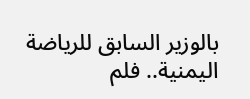بالوزير السابق للرياضة اليمنية.. فلم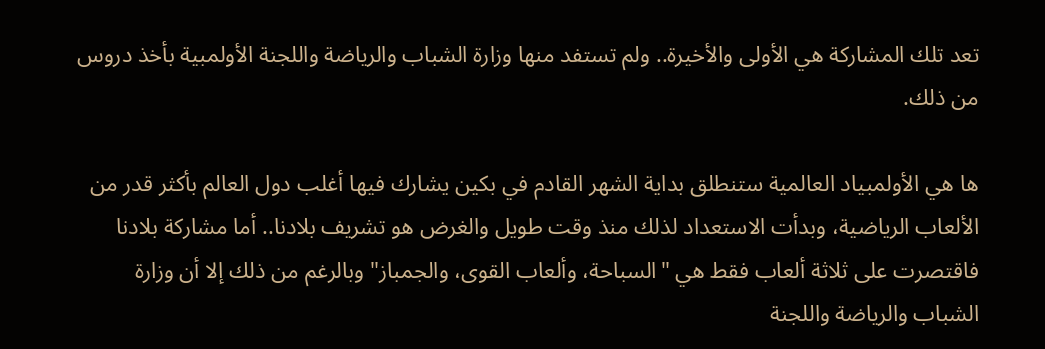تعد تلك المشاركة هي الأولى والأخيرة.. ولم تستفد منها وزارة الشباب والرياضة واللجنة الأولمبية بأخذ دروس من ذلك.

ها هي الأولمبياد العالمية ستنطلق بداية الشهر القادم في بكين يشارك فيها أغلب دول العالم بأكثر قدر من الألعاب الرياضية، وبدأت الاستعداد لذلك منذ وقت طويل والغرض هو تشريف بلادنا.. أما مشاركة بلادنا فاقتصرت على ثلاثة ألعاب فقط هي "السباحة، وألعاب القوى، والجمباز" وبالرغم من ذلك إلا أن وزارة الشباب والرياضة واللجنة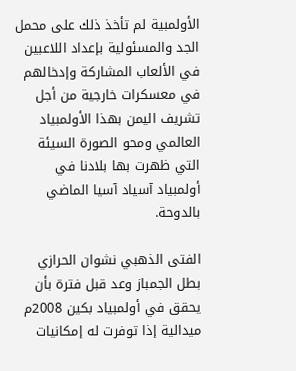الأولمبية لم تأخذ ذلك على محمل الجد والمسئولية بإعداد اللاعبين في الألعاب المشاركة وإدخالهم في معسكرات خارجية من أجل تشريف اليمن بهذا الأولمبياد العالمي ومحو الصورة السيئة التي ظهرت بها بلادنا في أولمبياد آسياد آسيا الماضي بالدوحة.

الفتى الذهبي نشوان الحرازي بطل الجمباز وعد قبل فترة بأن يحقق في أولمبياد بكين 2008م ميدالية إذا توفرت له إمكانيات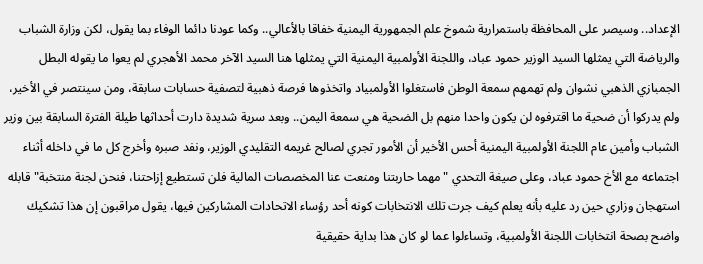الإعداد.. وسيصر على المحافظة باستمرارية شموخ علم الجمهورية اليمنية خفاقا بالأعالي.. وكما عودنا دائما الوفاء بما يقول، لكن وزارة الشباب والرياضة التي يمثلها السيد الوزير حمود عباد، واللجنة الأولمبية اليمنية التي يمثلها هنا السيد الآخر محمد الأهجري لم يعوا ما يقوله البطل الجمبازي الذهبي نشوان ولم تهمهم سمعة الوطن فاستغلوا الأولمبياد واتخذوها فرصة ذهبية لتصفية حسابات سابقة، ومن سينتصر في الأخير، ولم يدركوا أن ضحية ما اقترفوه لن يكون واحدا منهم بل الضحية هي سمعة اليمن.. وبعد سرية شديدة دارت أحداثها طيلة الفترة السابقة بين وزير الشباب وأمين عام اللجنة الأولمبية اليمنية أحس الأخير أن الأمور تجري لصالح غريمه التقليدي الوزير، ونفد صبره وأخرج كل ما في داخله أثناء اجتماعه مع الأخ حمود عباد، وعلى صيغة التحدي "مهما حاربتنا ومنعت عنا المخصصات المالية فلن تستطيع إزاحتنا، فنحن لجنة منتخبة" قابله استهجان وزاري حين رد عليه بأنه يعلم كيف جرت تلك الانتخابات كونه أحد رؤساء الاتحادات المشاركين فيها، يقول مراقبون إن هذا تشكيك واضح بصحة انتخابات اللجنة الأولمبية، وتساءلوا عما لو كان هذا بداية حقيقية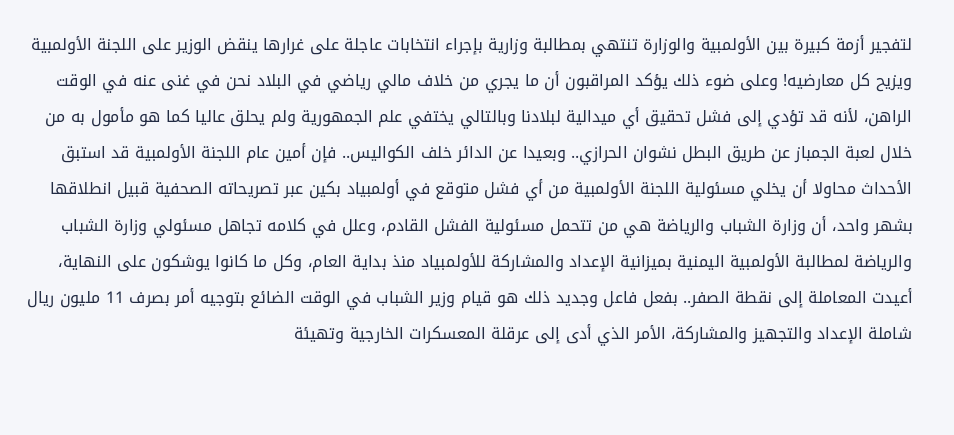لتفجير أزمة كبيرة بين الأولمبية والوزارة تنتهي بمطالبة وزارية بإجراء انتخابات عاجلة على غرارها ينقض الوزير على اللجنة الأولمبية ويزيح كل معارضيه! وعلى ضوء ذلك يؤكد المراقبون أن ما يجري من خلاف مالي رياضي في البلاد نحن في غنى عنه في الوقت الراهن، لأنه قد تؤدي إلى فشل تحقيق أي ميدالية لبلادنا وبالتالي يختفي علم الجمهورية ولم يحلق عاليا كما هو مأمول به من خلال لعبة الجمباز عن طريق البطل نشوان الحرازي.. وبعيدا عن الدائر خلف الكواليس.. فإن أمين عام اللجنة الأولمبية قد استبق الأحداث محاولا أن يخلي مسئولية اللجنة الأولمبية من أي فشل متوقع في أولمبياد بكين عبر تصريحاته الصحفية قبيل انطلاقها بشهر واحد، أن وزارة الشباب والرياضة هي من تتحمل مسئولية الفشل القادم، وعلل في كلامه تجاهل مسئولي وزارة الشباب والرياضة لمطالبة الأولمبية اليمنية بميزانية الإعداد والمشاركة للأولمبياد منذ بداية العام، وكل ما كانوا يوشكون على النهاية، أعيدت المعاملة إلى نقطة الصفر.. بفعل فاعل وجديد ذلك هو قيام وزير الشباب في الوقت الضائع بتوجيه أمر بصرف 11 مليون ريال شاملة الإعداد والتجهيز والمشاركة، الأمر الذي أدى إلى عرقلة المعسكرات الخارجية وتهيئة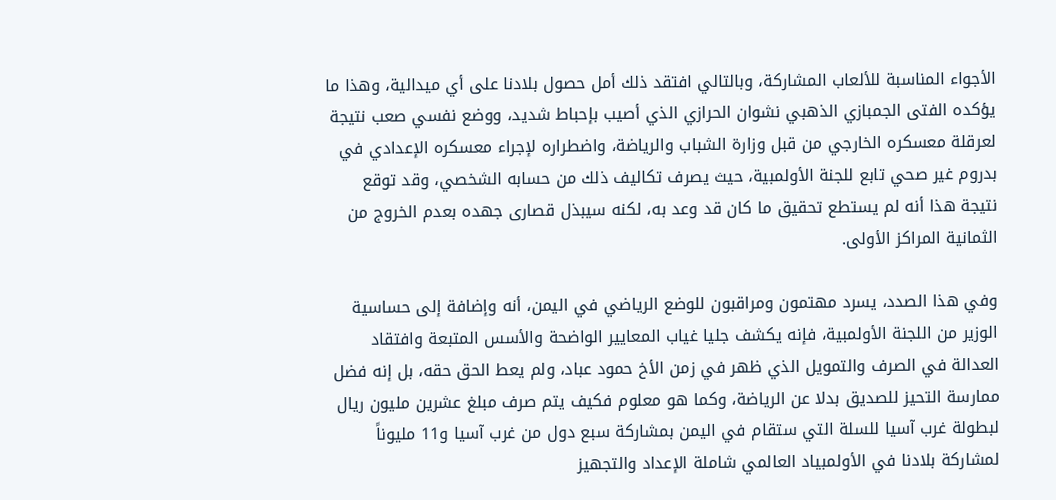الأجواء المناسبة للألعاب المشاركة، وبالتالي افتقد ذلك أمل حصول بلادنا على أي ميدالية، وهذا ما يؤكده الفتى الجمبازي الذهبي نشوان الحرازي الذي أصيب بإحباط شديد، ووضع نفسي صعب نتيجة لعرقلة معسكره الخارجي من قبل وزارة الشباب والرياضة، واضطراره لإجراء معسكره الإعدادي في بدروم غير صحي تابع للجنة الأولمبية، حيث يصرف تكاليف ذلك من حسابه الشخصي، وقد توقع نتيجة هذا أنه لم يستطع تحقيق ما كان قد وعد به، لكنه سيبذل قصارى جهده بعدم الخروج من الثمانية المراكز الأولى.

وفي هذا الصدد، يسرد مهتمون ومراقبون للوضع الرياضي في اليمن، أنه وإضافة إلى حساسية الوزير من اللجنة الأولمبية، فإنه يكشف جليا غياب المعايير الواضحة والأسس المتبعة وافتقاد العدالة في الصرف والتمويل الذي ظهر في زمن الأخ حمود عباد، ولم يعط الحق حقه، بل إنه فضل ممارسة التحيز للصديق بدلا عن الرياضة، وكما هو معلوم فكيف يتم صرف مبلغ عشرين مليون ريال لبطولة غرب آسيا للسلة التي ستقام في اليمن بمشاركة سبع دول من غرب آسيا و11 مليوناً لمشاركة بلادنا في الأولمبياد العالمي شاملة الإعداد والتجهيز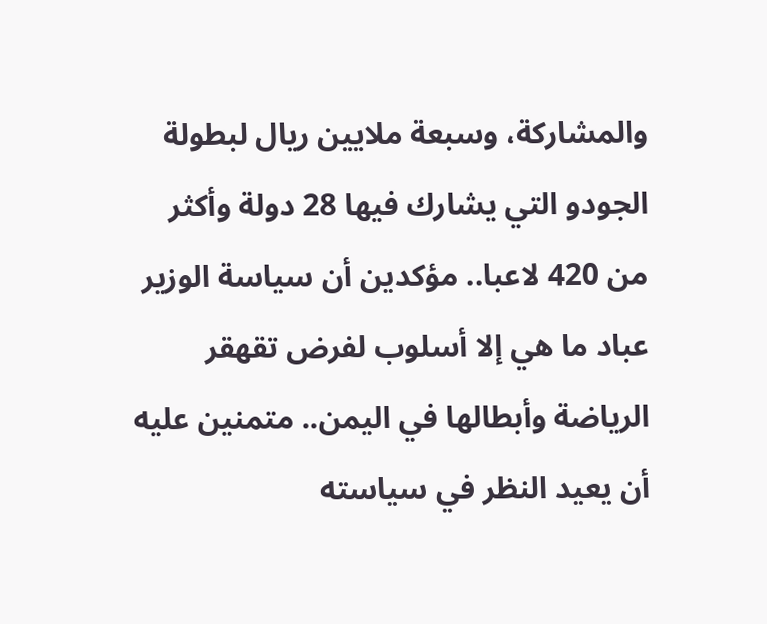والمشاركة، وسبعة ملايين ريال لبطولة الجودو التي يشارك فيها 28 دولة وأكثر من 420 لاعبا.. مؤكدين أن سياسة الوزير عباد ما هي إلا أسلوب لفرض تقهقر الرياضة وأبطالها في اليمن.. متمنين عليه أن يعيد النظر في سياسته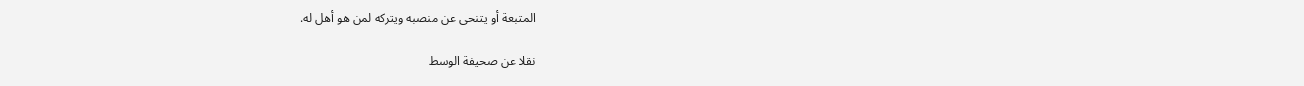المتبعة أو يتنحى عن منصبه ويتركه لمن هو أهل له.

نقلا عن صحيفة الوسط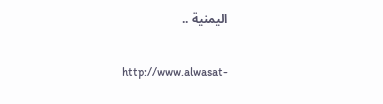اليمنية ..

http://www.alwasat-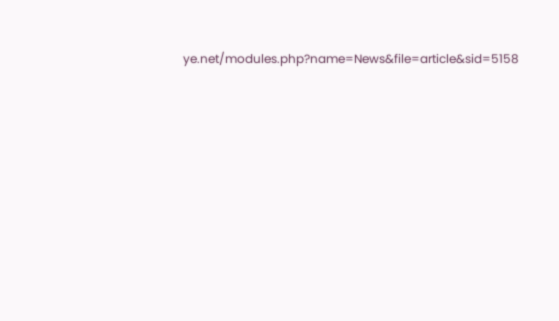ye.net/modules.php?name=News&file=article&sid=5158